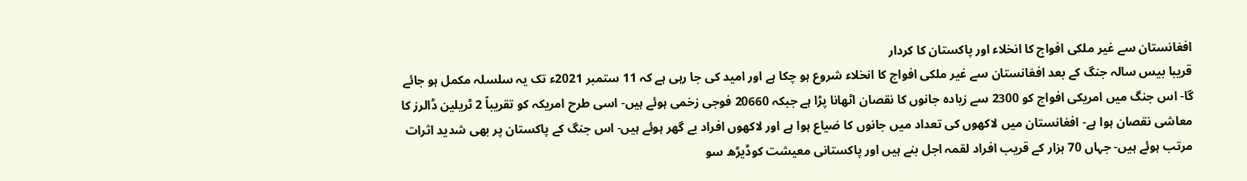افغانستان سے غیر ملکی افواج کا انخلاء اور پاکستان کا کردار
قریبا بیس سالہ جنگ کے بعد افغانستان سے غیر ملکی افواج کا انخلاء شروع ہو چکا ہے اور امید کی جا رہی ہے کہ 11 ستمبر 2021ء تک یہ سلسلہ مکمل ہو جائے گا- اس جنگ میں امریکی افواج کو 2300 سے زیادہ جانوں کا نقصان اٹھانا پڑا ہے جبکہ 20660 فوجی زخمی ہوئے ہیں- اسی طرح امریکہ کو تقریباً 2 ٹریلین ڈالرز کا معاشی نقصان ہوا ہے- افغانستان میں لاکھوں کی تعداد میں جانوں کا ضیاع ہوا ہے اور لاکھوں افراد بے گھر ہوئے ہیں- اس جنگ کے پاکستان پر بھی شدید اثرات مرتب ہوئے ہیں- جہاں 70 ہزار کے قریب افراد لقمہ اجل بنے ہیں اور پاکستانی معیشت کوڈیڑھ سو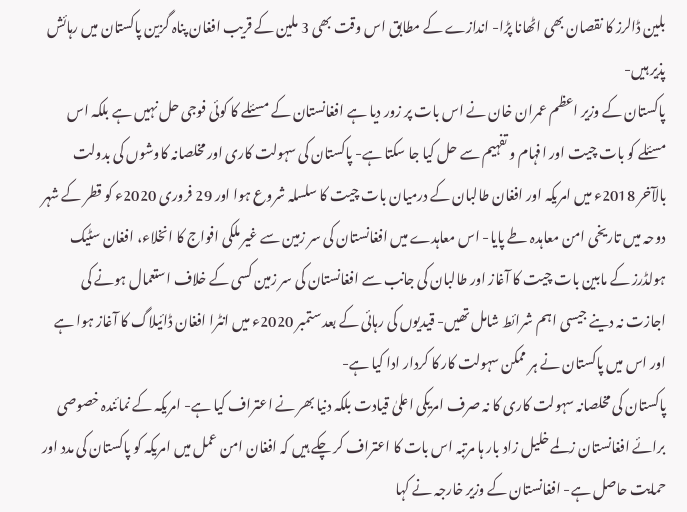بلین ڈالرز کا نقصان بھی اٹھانا پڑا- اندازے کے مطابق اس وقت بھی 3 ملین کے قریب افغان پناہ گزین پاکستان میں رہائش پذیر ہیں-
پاکستان کے وزیر اعظم عمران خان نے اس بات پر زور دیا ہے افغانستان کے مسئلے کا کوئی فوجی حل نہیں ہے بلکہ اس مسئلے کو بات چیت اور افہام و تفہیم سے حل کیا جا سکتا ہے- پاکستان کی سہولت کاری اور مخلصانہ کاوشوں کی بدولت بالآخر 2018ء میں امریکہ اور افغان طالبان کے درمیان بات چیت کا سلسلہ شروع ہوا اور 29 فروری 2020ء کو قطر کے شہر دوحہ میں تاریخی امن معاہدہ طے پایا- اس معاہدے میں افغانستان کی سر زمین سے غیر ملکی افواج کا انخلاء، افغان سٹیک ہولڈرز کے مابین بات چیت کا آغاز اور طالبان کی جانب سے افغانستان کی سر زمین کسی کے خلاف استعمال ہونے کی اجازت نہ دینے جیسی اہم شرائط شامل تھیں- قیدیوں کی رہائی کے بعد ستمبر 2020ء میں انٹرا افغان ڈائیلاگ کا آغاز ہوا ہے اور اس میں پاکستان نے ہر ممکن سہولت کار کا کردار ادا کیا ہے-
پاکستان کی مخلصانہ سہولت کاری کا نہ صرف امریکی اعلیٰ قیادت بلکہ دنیا بھر نے اعتراف کیا ہے- امریکہ کے نمائندہ خصوصی برائے افغانستان زلمے خلیل زاد بار ہا مرتبہ اس بات کا اعتراف کر چکے ہیں کہ افغان امن عمل میں امریکہ کو پاکستان کی مدد اور حمایت حاصل ہے- افغانستان کے وزیر خارجہ نے کہا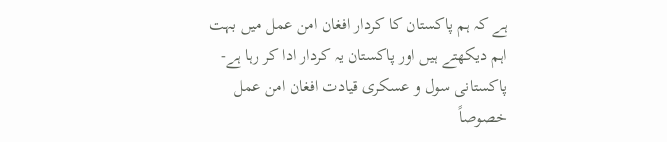ہے کہ ہم پاکستان کا کردار افغان امن عمل میں بہت اہم دیکھتے ہیں اور پاکستان یہ کردار ادا کر رہا ہے- پاکستانی سول و عسکری قیادت افغان امن عمل خصوصاً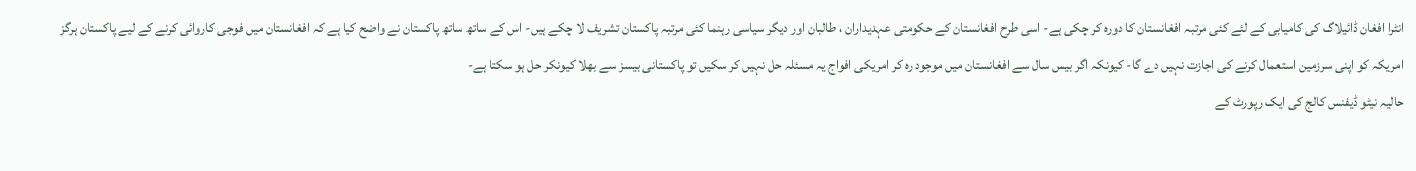انٹرا افغان ڈائیلاگ کی کامیابی کے لئے کئی مرتبہ افغانستان کا دورہ کر چکی ہے- اسی طرح افغانستان کے حکومتی عہدیداران ، طالبان اور دیگر سیاسی رہنما کئی مرتبہ پاکستان تشریف لا چکے ہیں- اس کے ساتھ ساتھ پاکستان نے واضح کیا ہے کہ افغانستان میں فوجی کاروائی کرنے کے لیے پاکستان ہرگز امریکہ کو اپنی سرزمین استعمال کرنے کی اجازت نہیں دے گا- کیونکہ اگر بیس سال سے افغانستان میں موجود رہ کر امریکی افواج یہ مسئلہ حل نہیں کر سکیں تو پاکستانی بیسز سے بھلا کیونکر حل ہو سکتا ہے-
حالیہ نیٹو ڈیفنس کالج کی ایک رپورٹ کے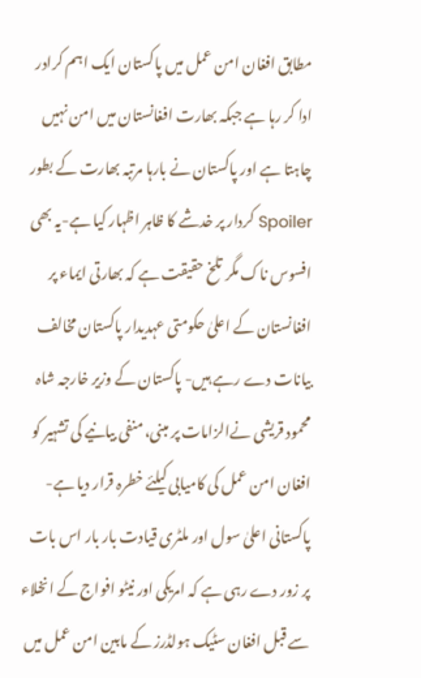مطابق افغان امن عمل میں پاکستان ایک اہم کرادر ادا کر رہا ہے جبکہ بھارت افغانستان میں امن نہیں چاہتا ہے اور پاکستان نے بارہا مرتبہ بھارت کے بطور Spoiler کردار پر خدشے کا ظاہر اظہار کیا ہے-یہ بھی افسوس ناک مگر تلخ حقیقت ہے کہ بھارتی ایماء پر افغانستان کے اعلیٰ حکومتی عہدیدار پاکستان مخالف بیانات دے رہے ہیں- پاکستان کے وزیر خارجہ شاہ محمود قریشی نےالزامات پر مبنی، منفی بیانیے کی تشہیر کو افغان امن عمل کی کامیابی کیلئے خطرہ قرار دیا ہے-
پاکستانی اعلیٰ سول اور ملٹری قیادت بار بار اس بات پر زور دے رہی ہے کہ امریکی اور نیٹو افواج کے انخلاء سے قبل افغان سٹیک ہولڈرز کے مابین امن عمل میں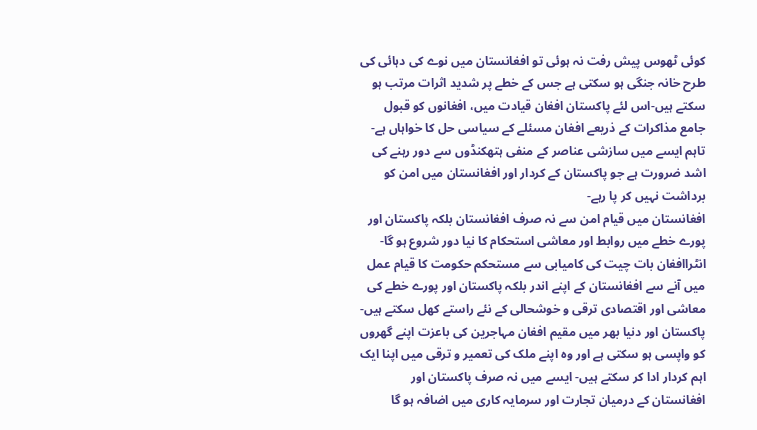کوئی ٹھوس پیش رفت نہ ہوئی تو افغانستان میں نوے کی دہائی کی طرح خانہ جنگی ہو سکتی ہے جس کے خطے پر شدید اثرات مرتب ہو سکتے ہیں-اس لئے پاکستان افغان قیادت میں، افغانوں کو قبول جامع مذاکرات کے ذریعے افغان مسئلے کے سیاسی حل کا خواہاں ہے- تاہم ایسے میں سازشی عناصر کے منفی ہتھکنڈوں سے دور رہنے کی اشد ضرورت ہے جو پاکستان کے کردار اور افغانستان میں امن کو برداشت نہیں کر پا رہے-
افغانستان میں قیام امن سے نہ صرف افغانستان بلکہ پاکستان اور پورے خطے میں روابط اور معاشی استحکام کا نیا دور شروع ہو گا-انٹراافغان بات چیت کی کامیابی سے مستحکم حکومت کا قیام عمل میں آنے سے افغانستان کے اپنے اندر بلکہ پاکستان اور پورے خطے کی معاشی اور اقتصادی ترقی و خوشحالی کے نئے راستے کھل سکتے ہیں- پاکستان اور دنیا بھر میں مقیم افغان مہاجرین کی باعزت اپنے گھروں کو واپسی ہو سکتی ہے اور وہ اپنے ملک کی تعمیر و ترقی میں اپنا ایک اہم کردار ادا کر سکتے ہیں- ایسے میں نہ صرف پاکستان اور افغانستان کے درمیان تجارت اور سرمایہ کاری میں اضافہ ہو گا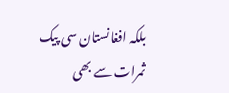بلکہ افغانستان سی پیک ثمرات سے بھی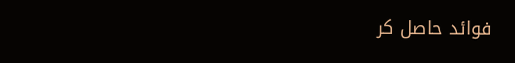فوائد حاصل کر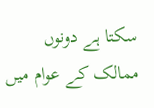سکتا ہے دونوں ممالک کے عوام میں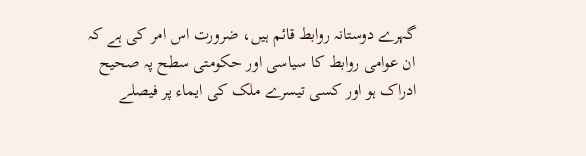گہرے دوستانہ روابط قائم ہیں، ضرورت اس امر کی ہے کہ ان عوامی روابط کا سیاسی اور حکومتی سطح پہ صحیح ادراک ہو اور کسی تیسرے ملک کی ایماء پر فیصلے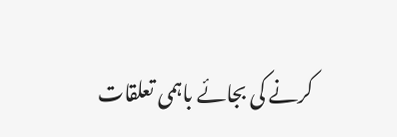کرنے کی بجائے باہمی تعلقات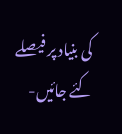کی بنیاد پر فیصلے کئے جائیں-